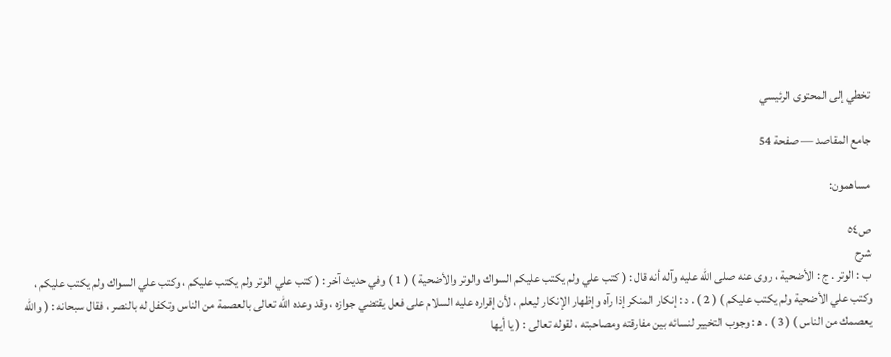تخطي إلى المحتوى الرئيسي

جامع المقاصد — صفحة 54

مساهمون:

ص٥٤
شرح
ب : الوتر . ج : الأضحية ، روى عنه صلى الله عليه وآله أنه قال : ( كتب علي ولم يكتب عليكم السواك والوتر والأضحية ) ( 1 ) وفي حديث آخر : ( كتب علي الوتر ولم يكتب عليكم ، وكتب علي السواك ولم يكتب عليكم ، وكتب علي الأضحية ولم يكتب عليكم ) ( 2 ) . د : إنكار المنكر إذا رآه وإظهار الإنكار ليعلم ، لأن إقراره عليه السلام على فعل يقتضي جوازه ، وقد وعده الله تعالى بالعصمة من الناس وتكفل له بالنصر ، فقال سبحانه : ( والله يعصمك من الناس ) ( 3 ) . ه‍ : وجوب التخيير لنسائه بين مفارقته ومصاحبته ، لقوله تعالى : ( يا أيها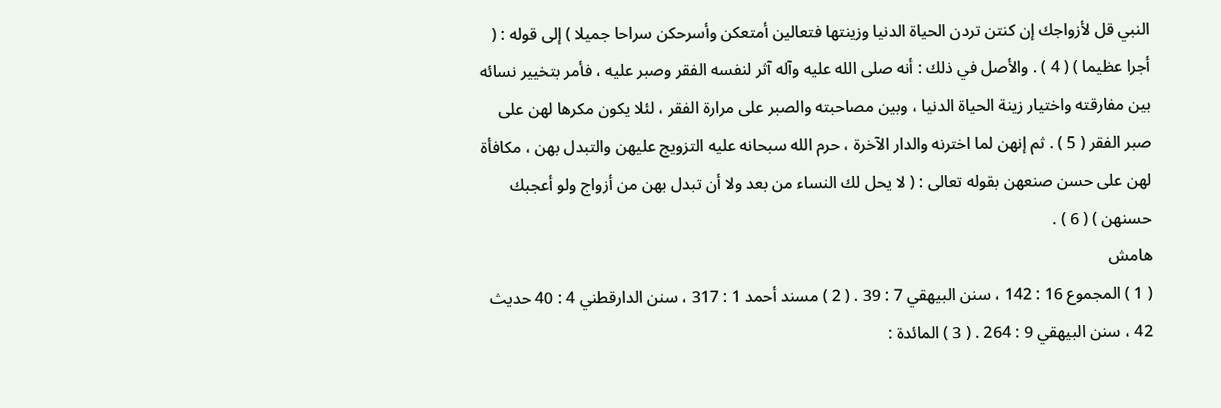النبي قل لأزواجك إن كنتن تردن الحياة الدنيا وزينتها فتعالين أمتعكن وأسرحكن سراحا جميلا ) إلى قوله : ( أجرا عظيما ) ( 4 ) . والأصل في ذلك : أنه صلى الله عليه وآله آثر لنفسه الفقر وصبر عليه ، فأمر بتخيير نسائه بين مفارقته واختيار زينة الحياة الدنيا ، وبين مصاحبته والصبر على مرارة الفقر ، لئلا يكون مكرها لهن على صبر الفقر ( 5 ) . ثم إنهن لما اخترنه والدار الآخرة ، حرم الله سبحانه عليه التزويج عليهن والتبدل بهن ، مكافأة لهن على حسن صنعهن بقوله تعالى : ( لا يحل لك النساء من بعد ولا أن تبدل بهن من أزواج ولو أعجبك حسنهن ) ( 6 ) .
هامش
( 1 ) المجموع 16 : 142 ، سنن البيهقي 7 : 39 . ( 2 ) مسند أحمد 1 : 317 ، سنن الدارقطني 4 : 40 حديث 42 ، سنن البيهقي 9 : 264 . ( 3 ) المائدة :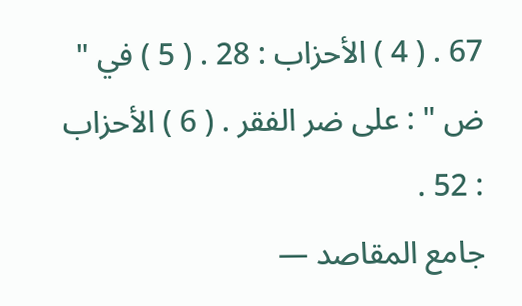67 . ( 4 ) الأحزاب : 28 . ( 5 ) في " ض " : على ضر الفقر . ( 6 ) الأحزاب : 52 .
جامع المقاصد —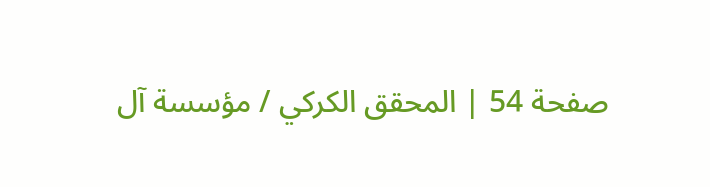صفحة 54 | المحقق الكركي / مؤسسة آل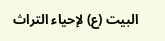البيت (ع) لإحياء التراث